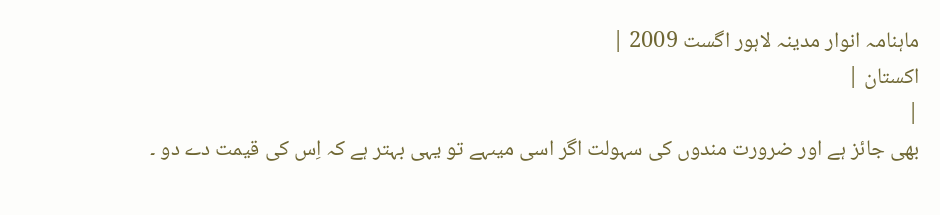ماہنامہ انوار مدینہ لاہور اگست 2009 |
اكستان |
|
بھی جائز ہے اور ضرورت مندوں کی سہولت اگر اسی میںہے تو یہی بہتر ہے کہ اِس کی قیمت دے دو ۔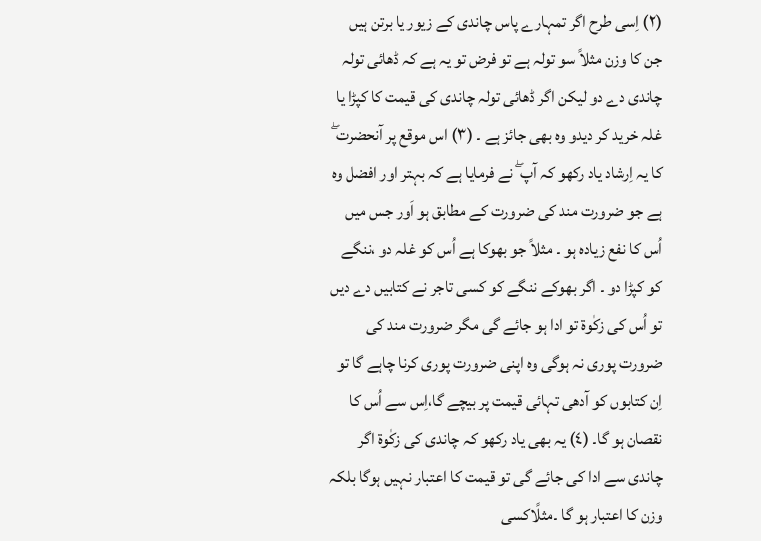(٢) اِسی طرح اگر تمہارے پاس چاندی کے زیور یا برتن ہیں جن کا وزن مثلاً سو تولہ ہے تو فرض تو یہ ہے کہ ڈھائی تولہ چاندی دے دو لیکن اگر ڈھائی تولہ چاندی کی قیمت کا کپڑا یا غلہ خرید کر دیدو وہ بھی جائز ہے ۔ (٣) اس موقع پر آنحضرت ۖ کا یہ اِرشاد یاد رکھو کہ آپ ۖ نے فرمایا ہے کہ بہتر اور افضل وہ ہے جو ضرورت مند کی ضرورت کے مطابق ہو اَور جس میں اُس کا نفع زیادہ ہو ۔ مثلاً جو بھوکا ہے اُس کو غلہ دو ،ننگے کو کپڑا دو ۔ اگر بھوکے ننگے کو کسی تاجر نے کتابیں دے دیں تو اُس کی زکٰوة تو ادا ہو جائے گی مگر ضرورت مند کی ضرورت پوری نہ ہوگی وہ اپنی ضرورت پوری کرنا چاہے گا تو اِن کتابوں کو آدھی تہائی قیمت پر بیچے گا،اِس سے اُس کا نقصان ہو گا۔ (٤) یہ بھی یاد رکھو کہ چاندی کی زکٰوة اگر چاندی سے ادا کی جائے گی تو قیمت کا اعتبار نہیں ہوگا بلکہ وزن کا اعتبار ہو گا ۔مثلًاکسی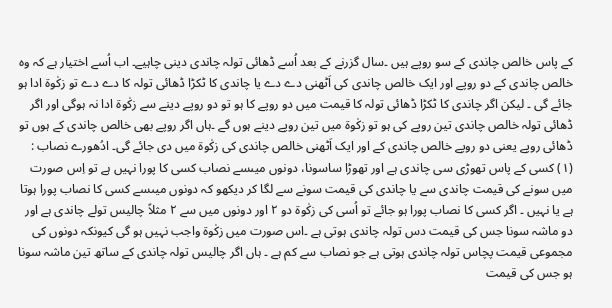کے پاس خالص چاندی کے سو روپے ہیں ۔سال گزرنے کے بعد اُسے ڈھائی تولہ چاندی دینی چاہیے۔ اب اُسے اختیار ہے کہ وہ خالص چاندی کے دو روپے اور ایک خالص چاندی کی اَٹھنی دے دے یا چاندی کا ٹکڑا ڈھائی تولہ کا دے دے تو زکٰوة ادا ہو جائے گی ۔ لیکن اگر چاندی کا ٹکڑا ڈھائی تولہ کا قیمت میں دو روپے کا ہو تو دو روپے دینے سے زکٰوة ادا نہ ہوگی اور اگر ڈھائی تولہ خالص چاندی تین روپے کی ہو تو زکٰوة میں تین روپے دینے ہوں گے ۔ہاں اگر روپے بھی خالص چاندی کے ہوں تو ڈھائی روپے یعنی دو روپے خالص چاندی کے اور ایک اَٹھنی خالص چاندی کی زکٰوة میں دی جائے گی۔ ادُھورے نصاب : (١) کسی کے پاس تھوڑی سی چاندی ہے اور تھوڑا ساسونا، دونوں میںسے نصاب کسی کا پورا نہیں ہے تو اِس صورت میں سونے کی قیمت چاندی سے یا چاندی کی قیمت سونے سے لگا کر دیکھو کہ دونوں میںسے کسی کا نصاب پورا ہوتا ہے یا نہیں ۔ اگر کسی کا نصاب پورا ہو جائے تو اُسی کی زکٰوة دو ٢ اور دونوں میں سے ٢ مثلاً چالیس تولے چاندی ہے اور دو ماشہ سونا جس کی قیمت دس تولہ چاندی ہوتی ہے ۔اس صورت میں زکٰوة واجب نہیں ہو گی کیونکہ دونوں کی مجموعی قیمت پچاس تولہ چاندی ہوتی ہے جو نصاب سے کم ہے ۔ ہاں اگر چالیس تولہ چاندی کے ساتھ تین ماشہ سونا ہو جس کی قیمت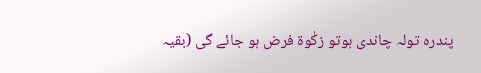پندرہ تولہ چاندی ہوتو زکٰوة فرض ہو جائے گی (بقیہ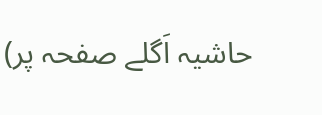حاشیہ اَگلے صفحہ پر)